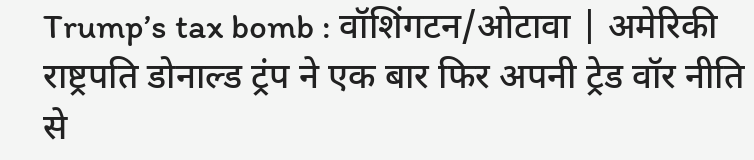Trump’s tax bomb : वॉशिंगटन/ओटावा | अमेरिकी राष्ट्रपति डोनाल्ड ट्रंप ने एक बार फिर अपनी ट्रेड वॉर नीति से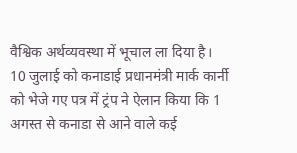वैश्विक अर्थव्यवस्था में भूचाल ला दिया है। 10 जुलाई को कनाडाई प्रधानमंत्री मार्क कार्नी को भेजे गए पत्र में ट्रंप ने ऐलान किया कि 1 अगस्त से कनाडा से आने वाले कई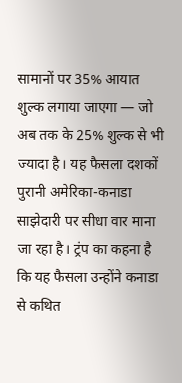सामानों पर 35% आयात शुल्क लगाया जाएगा — जो अब तक के 25% शुल्क से भी ज्यादा है। यह फैसला दशकों पुरानी अमेरिका-कनाडा साझेदारी पर सीधा वार माना जा रहा है। ट्रंप का कहना है कि यह फैसला उन्होंने कनाडा से कथित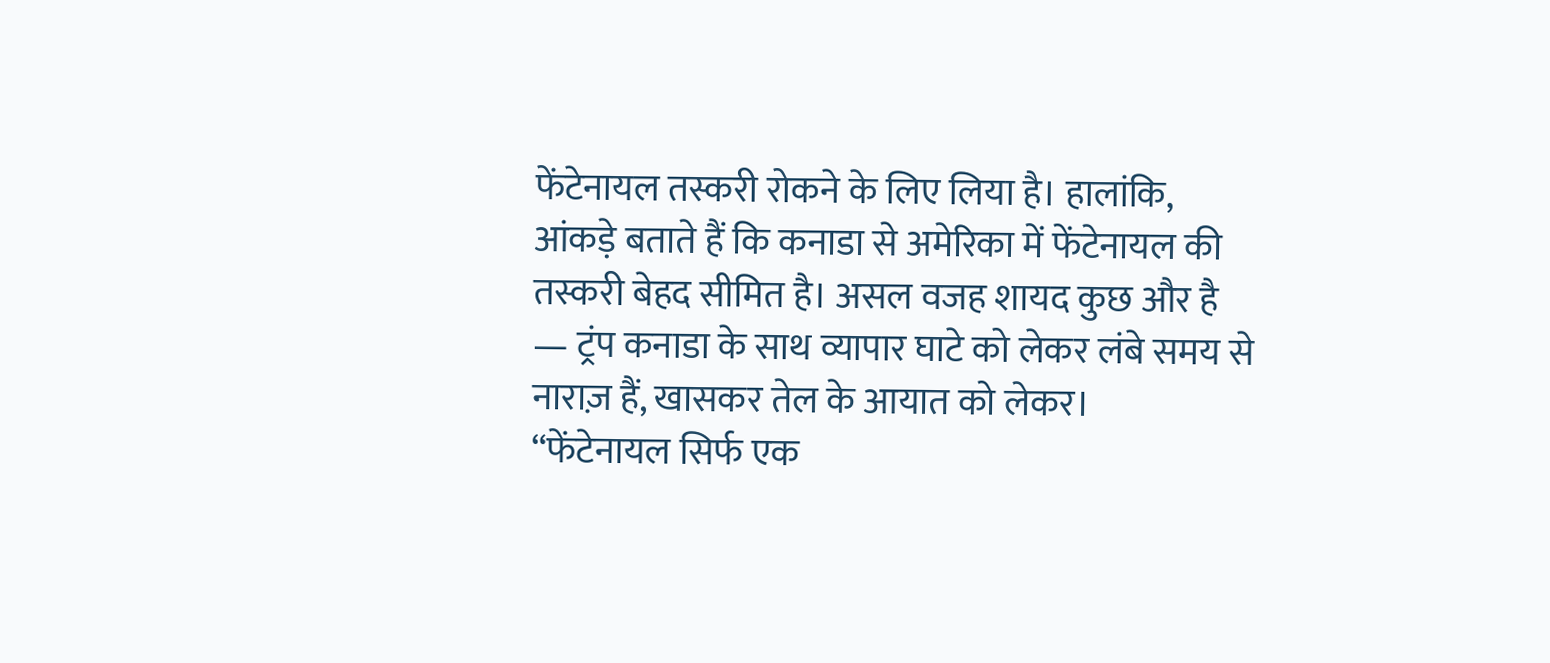फेंटेनायल तस्करी रोकने के लिए लिया है। हालांकि, आंकड़े बताते हैं कि कनाडा से अमेरिका में फेंटेनायल की तस्करी बेहद सीमित है। असल वजह शायद कुछ और है — ट्रंप कनाडा के साथ व्यापार घाटे को लेकर लंबे समय से नाराज़ हैं, खासकर तेल के आयात को लेकर।
“फेंटेनायल सिर्फ एक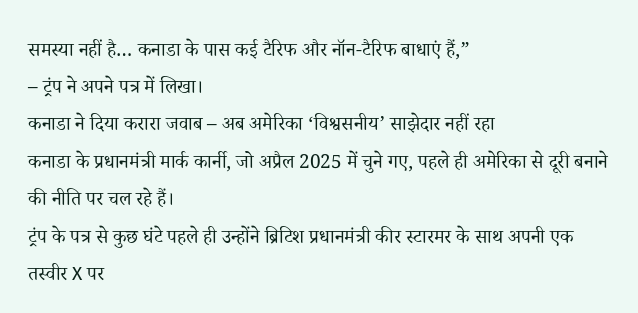समस्या नहीं है… कनाडा के पास कई टैरिफ और नॉन-टैरिफ बाधाएं हैं,”
– ट्रंप ने अपने पत्र में लिखा।
कनाडा ने दिया करारा जवाब – अब अमेरिका ‘विश्वसनीय’ साझेदार नहीं रहा
कनाडा के प्रधानमंत्री मार्क कार्नी, जो अप्रैल 2025 में चुने गए, पहले ही अमेरिका से दूरी बनाने की नीति पर चल रहे हैं।
ट्रंप के पत्र से कुछ घंटे पहले ही उन्होंने ब्रिटिश प्रधानमंत्री कीर स्टारमर के साथ अपनी एक तस्वीर X पर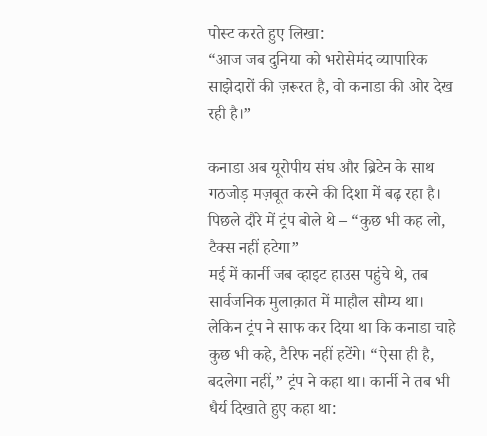पोस्ट करते हुए लिखा:
“आज जब दुनिया को भरोसेमंद व्यापारिक साझेदारों की ज़रूरत है, वो कनाडा की ओर देख रही है।”

कनाडा अब यूरोपीय संघ और ब्रिटेन के साथ गठजोड़ मज़बूत करने की दिशा में बढ़ रहा है।
पिछले दौरे में ट्रंप बोले थे – “कुछ भी कह लो, टैक्स नहीं हटेगा”
मई में कार्नी जब व्हाइट हाउस पहुंचे थे, तब सार्वजनिक मुलाक़ात में माहौल सौम्य था। लेकिन ट्रंप ने साफ कर दिया था कि कनाडा चाहे कुछ भी कहे, टैरिफ नहीं हटेंगे। “ऐसा ही है, बदलेगा नहीं,” ट्रंप ने कहा था। कार्नी ने तब भी धैर्य दिखाते हुए कहा था: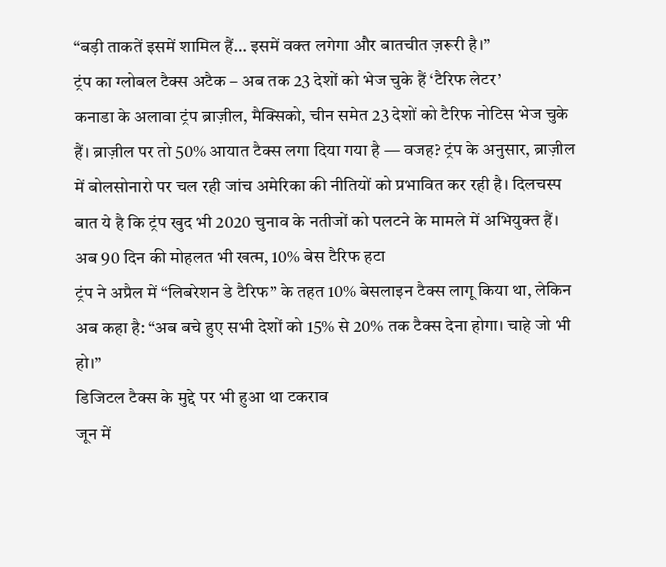“बड़ी ताकतें इसमें शामिल हैं… इसमें वक्त लगेगा और बातचीत ज़रूरी है।”
ट्रंप का ग्लोबल टैक्स अटैक – अब तक 23 देशों को भेज चुके हैं ‘टैरिफ लेटर’
कनाडा के अलावा ट्रंप ब्राज़ील, मैक्सिको, चीन समेत 23 देशों को टैरिफ नोटिस भेज चुके हैं। ब्राज़ील पर तो 50% आयात टैक्स लगा दिया गया है — वजह? ट्रंप के अनुसार, ब्राज़ील में बोलसोनारो पर चल रही जांच अमेरिका की नीतियों को प्रभावित कर रही है। दिलचस्प बात ये है कि ट्रंप खुद भी 2020 चुनाव के नतीजों को पलटने के मामले में अभियुक्त हैं।
अब 90 दिन की मोहलत भी खत्म, 10% बेस टैरिफ हटा
ट्रंप ने अप्रैल में “लिबरेशन डे टैरिफ” के तहत 10% बेसलाइन टैक्स लागू किया था, लेकिन अब कहा है: “अब बचे हुए सभी देशों को 15% से 20% तक टैक्स देना होगा। चाहे जो भी हो।”
डिजिटल टैक्स के मुद्दे पर भी हुआ था टकराव
जून में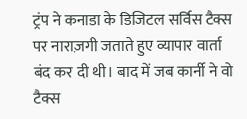ट्रंप ने कनाडा के डिजिटल सर्विस टैक्स पर नाराज़गी जताते हुए व्यापार वार्ता बंद कर दी थी। बाद में जब कार्नी ने वो टैक्स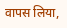वापस लिया,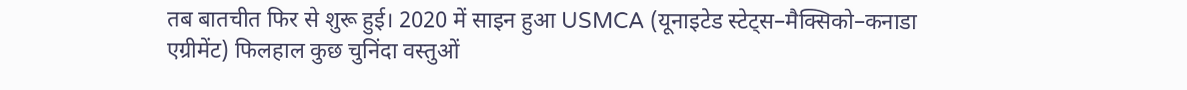तब बातचीत फिर से शुरू हुई। 2020 में साइन हुआ USMCA (यूनाइटेड स्टेट्स–मैक्सिको–कनाडा एग्रीमेंट) फिलहाल कुछ चुनिंदा वस्तुओं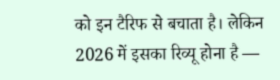को इन टैरिफ से बचाता है। लेकिन 2026 में इसका रिव्यू होना है —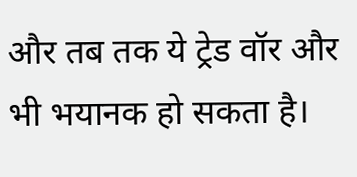और तब तक ये ट्रेड वॉर और भी भयानक हो सकता है।